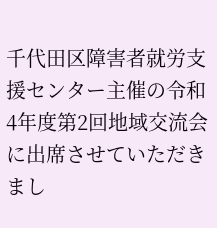千代田区障害者就労支援センター主催の令和4年度第2回地域交流会に出席させていただきまし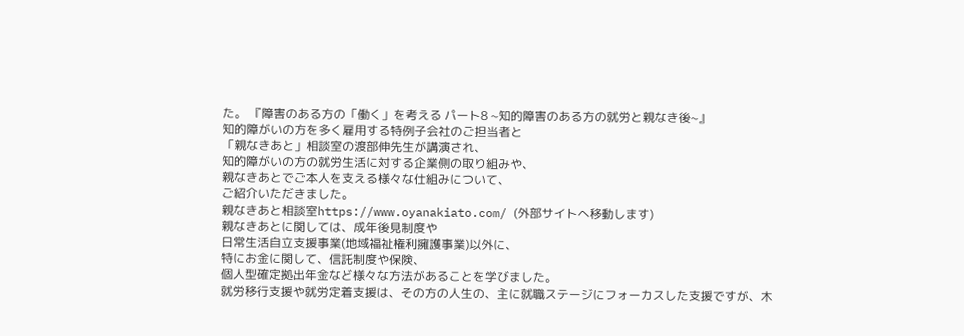た。 『障害のある方の「働く」を考える パート8 ~知的障害のある方の就労と親なき後~』
知的障がいの方を多く雇用する特例子会社のご担当者と
「親なきあと」相談室の渡部伸先生が講演され、
知的障がいの方の就労生活に対する企業側の取り組みや、
親なきあとでご本人を支える様々な仕組みについて、
ご紹介いただきました。
親なきあと相談室https://www.oyanakiato.com/ (外部サイトへ移動します)
親なきあとに関しては、成年後見制度や
日常生活自立支援事業(地域福祉権利擁護事業)以外に、
特にお金に関して、信託制度や保険、
個人型確定拠出年金など様々な方法があることを学びました。
就労移行支援や就労定着支援は、その方の人生の、主に就職ステージにフォーカスした支援ですが、木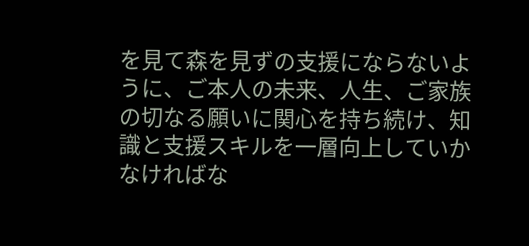を見て森を見ずの支援にならないように、ご本人の未来、人生、ご家族の切なる願いに関心を持ち続け、知識と支援スキルを一層向上していかなければな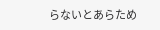らないとあらため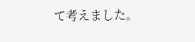て考えました。